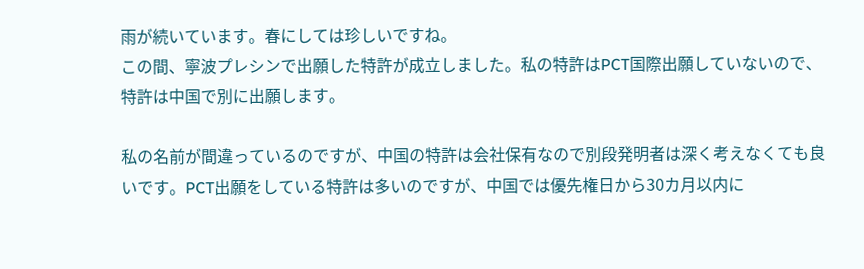雨が続いています。春にしては珍しいですね。
この間、寧波プレシンで出願した特許が成立しました。私の特許はPCT国際出願していないので、特許は中国で別に出願します。

私の名前が間違っているのですが、中国の特許は会社保有なので別段発明者は深く考えなくても良いです。PCT出願をしている特許は多いのですが、中国では優先権日から30カ月以内に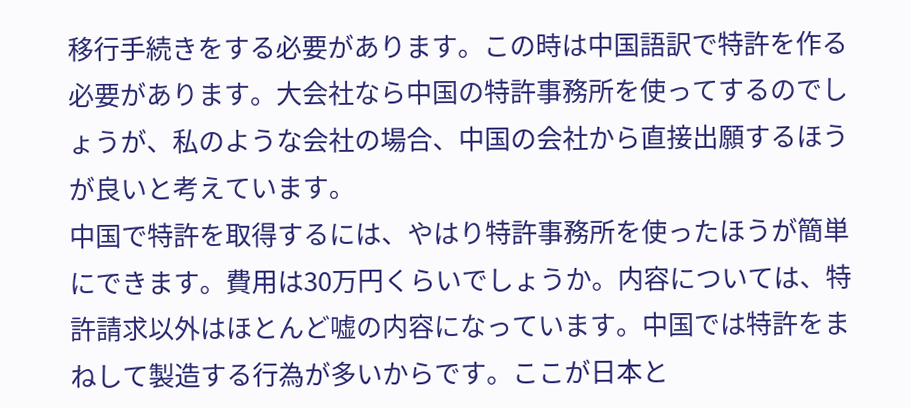移行手続きをする必要があります。この時は中国語訳で特許を作る必要があります。大会社なら中国の特許事務所を使ってするのでしょうが、私のような会社の場合、中国の会社から直接出願するほうが良いと考えています。
中国で特許を取得するには、やはり特許事務所を使ったほうが簡単にできます。費用は30万円くらいでしょうか。内容については、特許請求以外はほとんど嘘の内容になっています。中国では特許をまねして製造する行為が多いからです。ここが日本と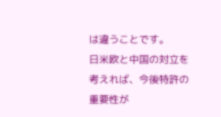は違うことです。
日米欧と中国の対立を考えれば、今後特許の重要性が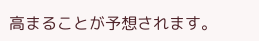高まることが予想されます。